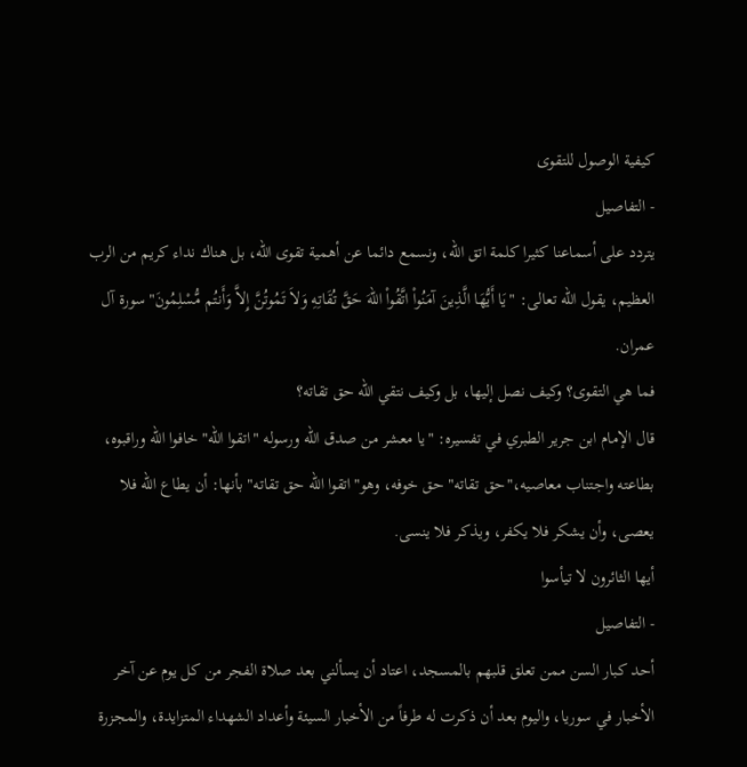كيفية الوصول للتقوى
- التفاصيل
يتردد على أسماعنا كثيرا كلمة اتق الله، ونسمع دائما عن أهمية تقوى الله، بل هناك نداء كريم من الرب العظيم، يقول الله تعالى: "يَا أَيُّهَا الَّذِينَ آمَنُواْ اتَّقُواْ اللّهَ حَقَّ تُقَاتِهِ وَلاَ تَمُوتُنَّ إِلاَّ وَأَنتُم مُّسْلِمُونَ"سورة آل عمران.
فما هي التقوى؟ وكيف نصل إليها، بل وكيف نتقي الله حق تقاته؟
قال الإمام ابن جرير الطبري في تفسيره: "يا معشر من صدق الله ورسوله "اتقوا الله" خافوا الله وراقبوه، بطاعته واجتناب معاصيه،"حق تقاته" حق خوفه، وهو"اتقوا الله حق تقاته" بأنها: أن يطاع الله فلا يعصى، وأن يشكر فلا يكفر، ويذكر فلا ينسى.
أيها الثائرون لا تيأسوا
- التفاصيل
أحد كبار السن ممن تعلق قلبهم بالمسجد، اعتاد أن يسألني بعد صلاة الفجر من كل يوم عن آخر الأخبار في سوريا، واليوم بعد أن ذكرت له طرفاً من الأخبار السيئة وأعداد الشهداء المتزايدة، والمجزرة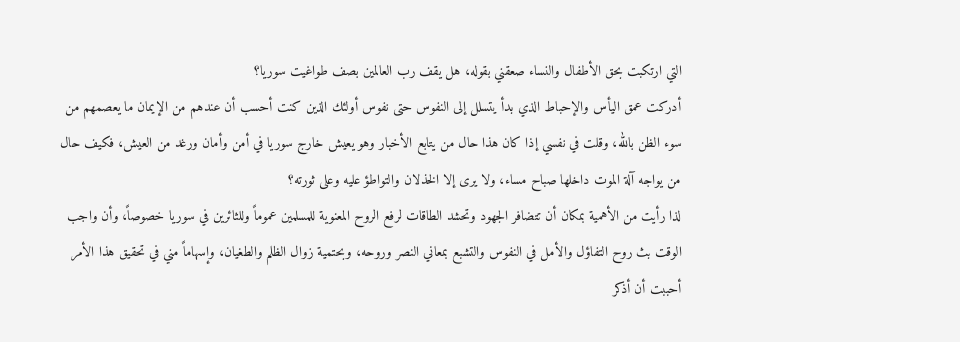التي ارتكبت بحق الأطفال والنساء صعقني بقوله، هل يقف رب العالمين بصف طواغيت سوريا؟
أدركت عمق اليأس والإحباط الذي بدأ يتسلل إلى النفوس حتى نفوس أولئك الذين كنت أحسب أن عندهم من الإيمان ما يعصمهم من سوء الظن بالله، وقلت في نفسي إذا كان هذا حال من يتابع الأخبار وهو يعيش خارج سوريا في أمن وأمان ورغد من العيش، فكيف حال من يواجه آلة الموت داخلها صباح مساء، ولا يرى إلا الخذلان والتواطؤ عليه وعلى ثورته؟
لذا رأيت من الأهمية بمكان أن تتضافر الجهود وتحشد الطاقات لرفع الروح المعنوية للمسلمين عموماً وللثائرين في سوريا خصوصاً، وأن واجب الوقت بث روح التفاؤل والأمل في النفوس والتشبع بمعاني النصر وروحه، وبحتمية زوال الظلم والطغيان، وإسهاماً مني في تحقيق هذا الأمر أحببت أن أذكر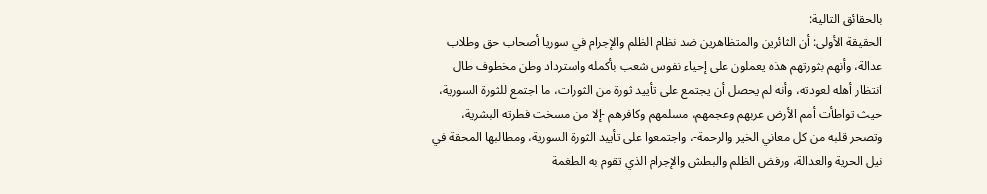بالحقائق التالية:
الحقيقة الأولى: أن الثائرين والمتظاهرين ضد نظام الظلم والإجرام في سوريا أصحاب حق وطلاب عدالة، وأنهم بثورتهم هذه يعملون على إحياء نفوس شعب بأكمله واسترداد وطن مخطوف طال انتظار أهله لعودته، وأنه لم يحصل أن يجتمع على تأييد ثورة من الثورات، ما اجتمع للثورة السورية، حيث تواطأت أمم الأرض عربهم وعجمهم، مسلمهم وكافرهم -إلا من مسخت فطرته البشرية، وتصحر قلبه من كل معاني الخير والرحمة-، واجتمعوا على تأييد الثورة السورية، ومطالبها المحقة في نيل الحرية والعدالة، ورفض الظلم والبطش والإجرام الذي تقوم به الطغمة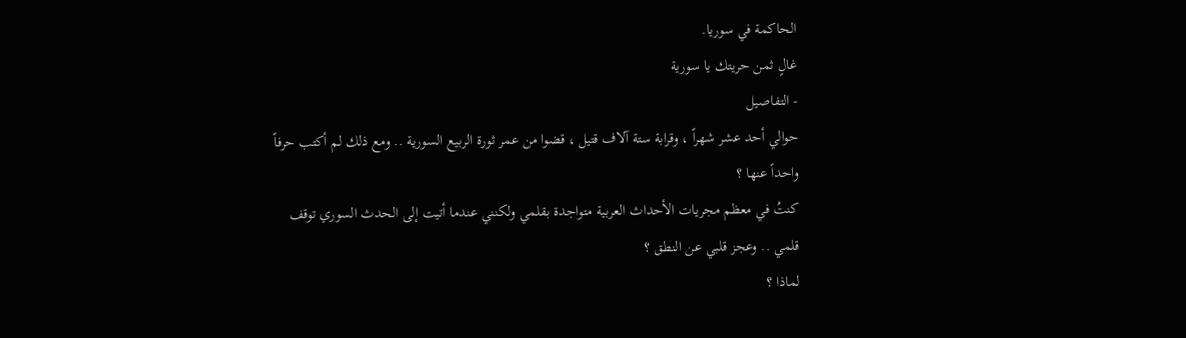الحاكمة في سوريا.
غالٍ ثمن حريتك يا سورية
- التفاصيل
حوالي أحد عشر شهراً ، وقرابة ستة آلاف قتيل ، قضوا من عمر ثورة الربيع السورية .. ومع ذلك لم أكتب حرفاً واحداً عنها ؟
كنتُ في معظم مجريات الأحداث العربية متواجدة بقلمي ولكنني عندما أتيت إلى الحدث السوري توقف قلمي .. وعجز قلبي عن النطق ؟
لماذا ؟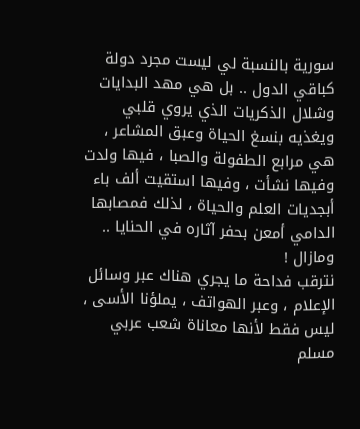سورية بالنسبة لي ليست مجرد دولة كباقي الدول .. بل هي مهد البدايات وشلال الذكريات الذي يروي قلبي ويغذيه بنسغ الحياة وعبق المشاعر ، هي مرابع الطفولة والصبا ، فيها ولدت وفيها نشأت ، وفيها استقيت ألف باء أبجديات العلم والحياة ، لذلك فمصابها الدامي أمعن بحفر آثاره في الحنايا .. ومازال !
نترقب فداحة ما يجري هناك عبر وسائل الإعلام ، وعبر الهواتف ، يملؤنا الأسى ، ليس فقط لأنها معاناة شعب عربي مسلم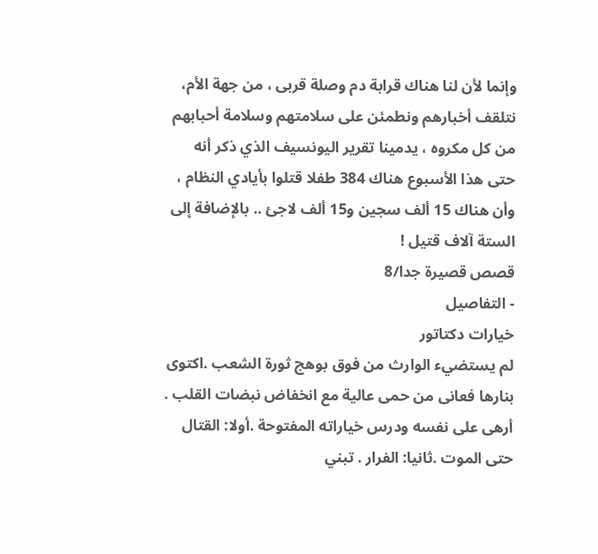وإنما لأن لنا هناك قرابة دم وصلة قربى ، من جهة الأم، نتلقف أخبارهم ونطمئن على سلامتهم وسلامة أحبابهم من كل مكروه ، يدمينا تقرير اليونسيف الذي ذكر أنه حتى هذا الأسبوع هناك 384 طفلا قتلوا بأيادي النظام ، وأن هناك 15 ألف سجين و15 ألف لاجئ .. بالإضافة إلى الستة آلاف قتيل !
قصص قصيرة جدا/8
- التفاصيل
خيارات دكتاتور
لم يستضيء الوارث من فوق بوهج ثورة الشعب .اكتوى بنارها فعانى من حمى عالية مع انخفاض نبضات القلب . أرهى على نفسه ودرس خياراته المفتوحة .أولا: القتال حتى الموت .ثانيا: الفرار . تبني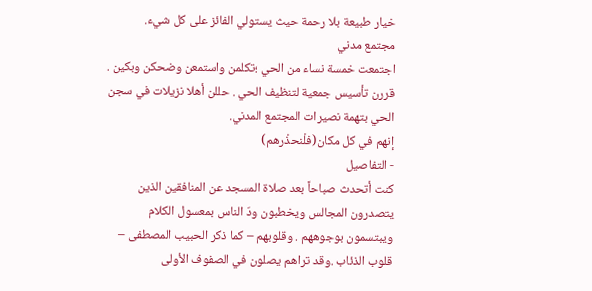خيار طبيعة بلا رحمة حيث يستولي الفائز على كل شيء.
مجتمع مدني
اجتمعت خمسة نساء من الحي ؛تكلمن واستمعن وضحكن وبكين . قررن تأسيس جمعية لتنظيف الحي . حللن أهلا نزيلات في سجن الحي بتهمة نصيرات المجتمع المدني.
إنهم في كل مكان(فلْنحذْرهم)
- التفاصيل
كنت أتحدث صباحاً بعد صلاة المسجد عن المنافقين الذين يتصدرون المجالس ويخطبون ودّ الناس بمعسول الكلام ويبتسمون بوجوههم . وقلوبهم – كما ذكر الحبيب المصطفى – قلوب الذئاب .وقد تراهم يصلون في الصفوف الأولى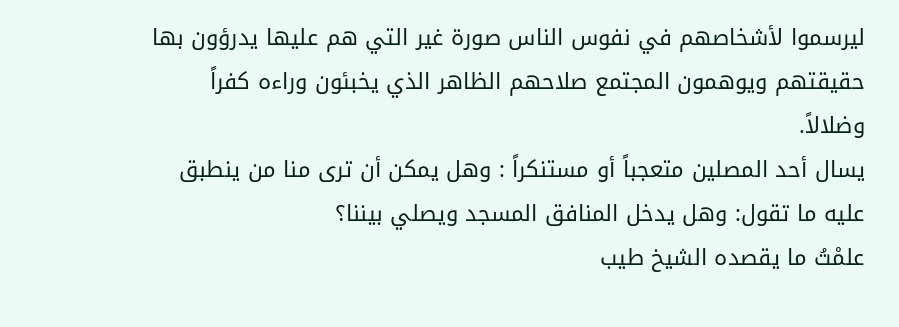ليرسموا لأشخاصهم في نفوس الناس صورة غير التي هم عليها يدرؤون بها حقيقتهم ويوهمون المجتمع صلاحهم الظاهر الذي يخبئون وراءه كفراً وضلالاً.
يسال أحد المصلين متعجباً أو مستنكراً : وهل يمكن أن ترى منا من ينطبق عليه ما تقول: وهل يدخل المنافق المسجد ويصلي بيننا؟
علمْتُ ما يقصده الشيخ طيب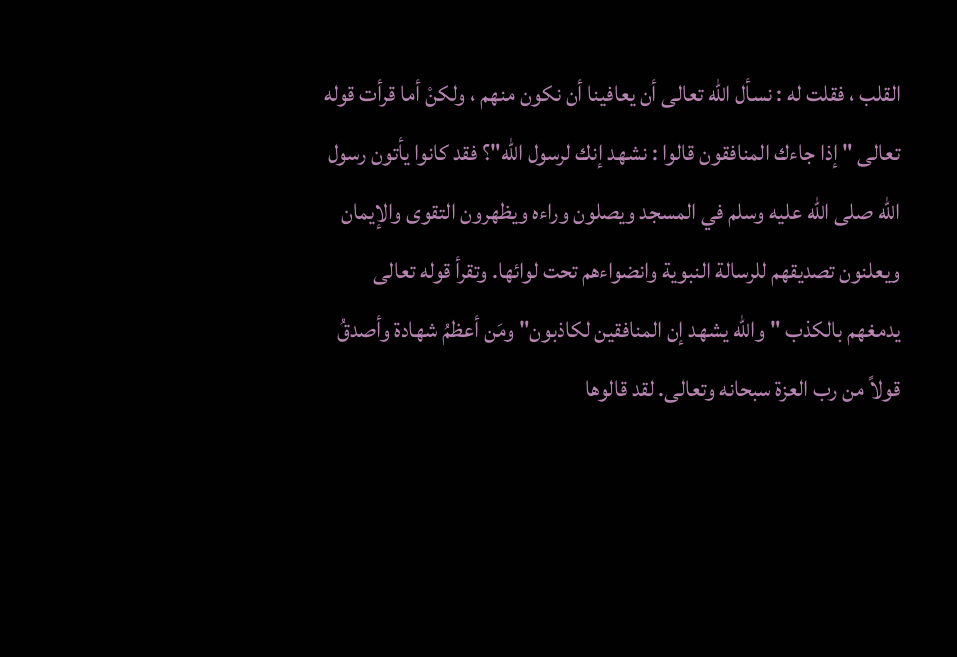القلب ، فقلت له : نسأل الله تعالى أن يعافينا أن نكون منهم ، ولكنْ أما قرأت قوله تعالى " إذا جاءك المنافقون قالوا : نشهد إنك لرسول الله"؟ فقد كانوا يأتون رسول الله صلى الله عليه وسلم في المسجد ويصلون وراءه ويظهرون التقوى والإيمان ويعلنون تصديقهم للرسالة النبوية وانضواءهم تحت لوائها. وتقرأ قوله تعالى يدمغهم بالكذب " والله يشهد إن المنافقين لكاذبون" ومَن أعظمُ شهادة وأصدقُ قولاً من رب العزة سبحانه وتعالى. لقد قالوها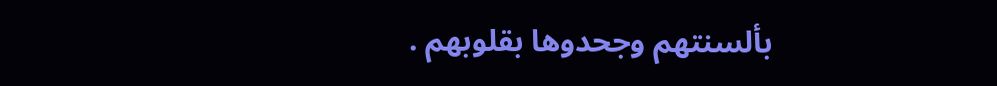بألسنتهم وجحدوها بقلوبهم .